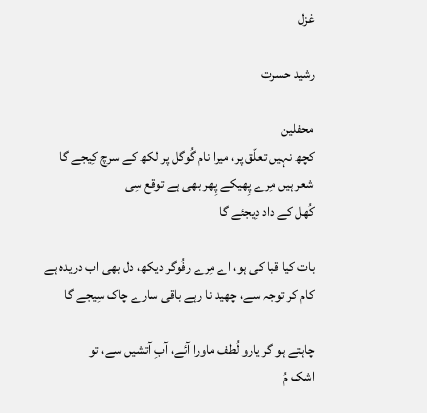غزل

رشید حسرت

محفلین
کچھ نہیں تعلّق پر، میرا نام گُوگل پر لکھ کے سرچ کِیجے گا
شعر ہیں مِرے پِھیکے پِھر بھی ہے توقع سِی
کُھل کے داد دِیجئے گا

بات کیا قبا کی ہو، اے مِرے رفُوگر دیکھ، دل بھی اب دریدہ ہے
کام کر توجہ سے، چھید نا رہے باقی سارے چاک سِیجے گا

چاہتے ہو گر یارو لُطف ماورا آئے، آبِ آتشیں سے، تو
اشک مُ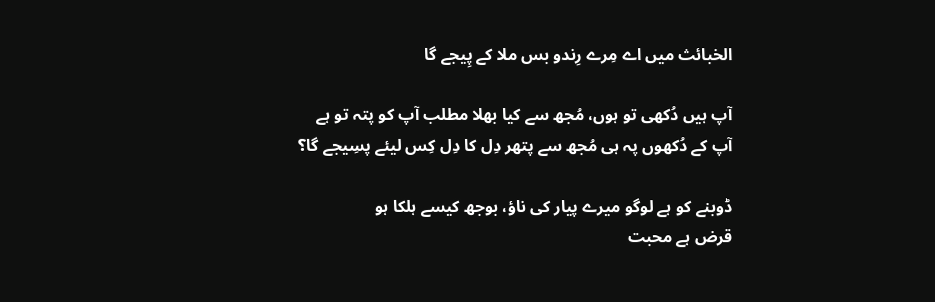الخبائث میں اے مِرے رِندو بس ملا کے پِیجے گا

آپ ہیں دُکھی تو ہوں، مُجھ سے کیا بھلا مطلب آپ کو پتہ تو ہے
آپ کے دُکھوں پہ ہی مُجھ سے پتھر دِل کا دِل کِس لیئے پسِیجے گا؟

ڈوبنے کو ہے لوگو میرے پیار کی ناؤ، بوجھ کیسے ہلکا ہو
قرض ہے محبت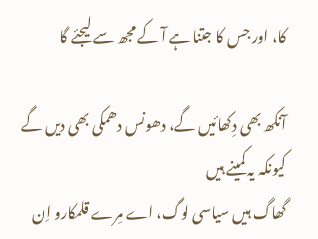کا، اور جس کا جتنا ہے آ کے مجھ سے لیجئے گا

آنکھ بھی دِکھائیں گے، دھونس دھمکی بھی دیں گے کیونکہ یہ کمینے ہیں
گھاگ ہیں سیاسی لوگ، اے مِرے قلمکارو اِن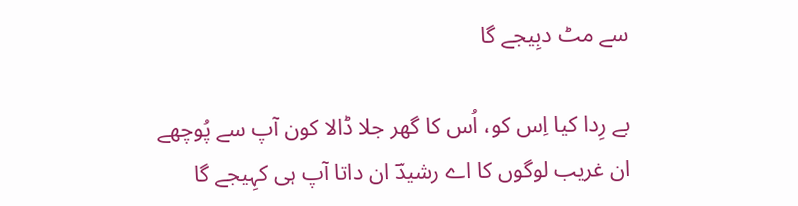سے مٹ دبِیجے گا

بے رِدا کیا اِس کو، اُس کا گھر جلا ڈالا کون آپ سے پُوچھے
ان غریب لوگوں کا اے رشیدؔ ان داتا آپ ہی کہِیجے گا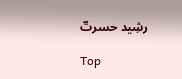رشِید حسرتؔ

Top